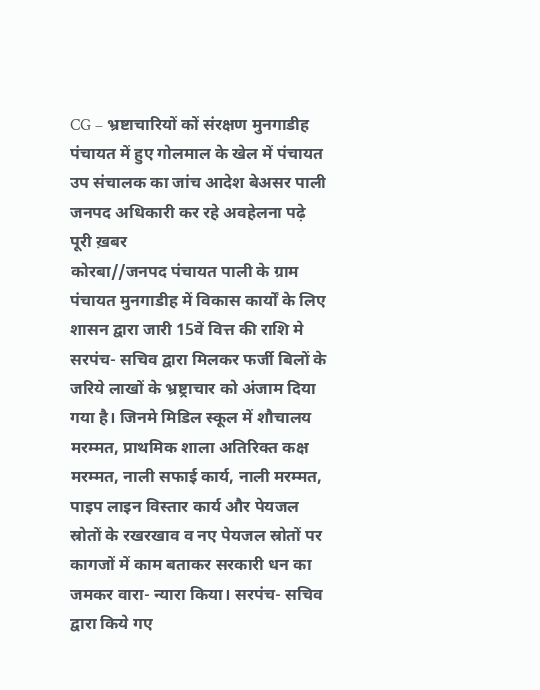CG – भ्रष्टाचारियों कों संरक्षण मुनगाडीह पंचायत में हुए गोलमाल के खेल में पंचायत उप संचालक का जांच आदेश बेअसर पाली जनपद अधिकारी कर रहे अवहेलना पढ़े पूरी ख़बर
कोरबा//जनपद पंचायत पाली के ग्राम पंचायत मुनगाडीह में विकास कार्यों के लिए शासन द्वारा जारी 15वें वित्त की राशि मे सरपंच- सचिव द्वारा मिलकर फर्जी बिलों के जरिये लाखों के भ्रष्ट्राचार को अंजाम दिया गया है। जिनमे मिडिल स्कूल में शौचालय मरम्मत, प्राथमिक शाला अतिरिक्त कक्ष मरम्मत, नाली सफाई कार्य, नाली मरम्मत, पाइप लाइन विस्तार कार्य और पेयजल स्रोतों के रखरखाव व नए पेयजल स्रोतों पर कागजों में काम बताकर सरकारी धन का जमकर वारा- न्यारा किया। सरपंच- सचिव द्वारा किये गए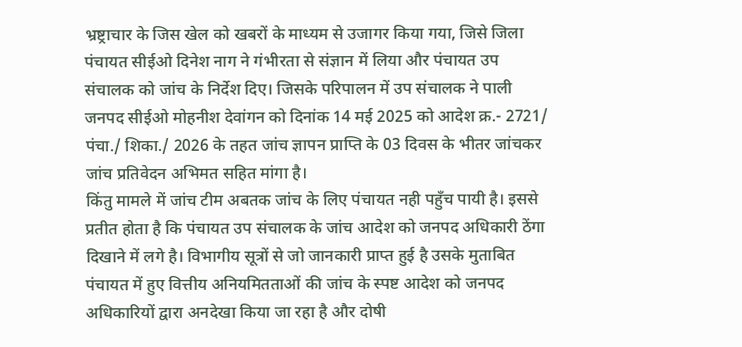भ्रष्ट्राचार के जिस खेल को खबरों के माध्यम से उजागर किया गया, जिसे जिला पंचायत सीईओ दिनेश नाग ने गंभीरता से संज्ञान में लिया और पंचायत उप संचालक को जांच के निर्देश दिए। जिसके परिपालन में उप संचालक ने पाली जनपद सीईओ मोहनीश देवांगन को दिनांक 14 मई 2025 को आदेश क्र.- 2721/ पंचा./ शिका./ 2026 के तहत जांच ज्ञापन प्राप्ति के 03 दिवस के भीतर जांचकर जांच प्रतिवेदन अभिमत सहित मांगा है।
किंतु मामले में जांच टीम अबतक जांच के लिए पंचायत नही पहुँच पायी है। इससे प्रतीत होता है कि पंचायत उप संचालक के जांच आदेश को जनपद अधिकारी ठेंगा दिखाने में लगे है। विभागीय सूत्रों से जो जानकारी प्राप्त हुई है उसके मुताबित पंचायत में हुए वित्तीय अनियमितताओं की जांच के स्पष्ट आदेश को जनपद अधिकारियों द्वारा अनदेखा किया जा रहा है और दोषी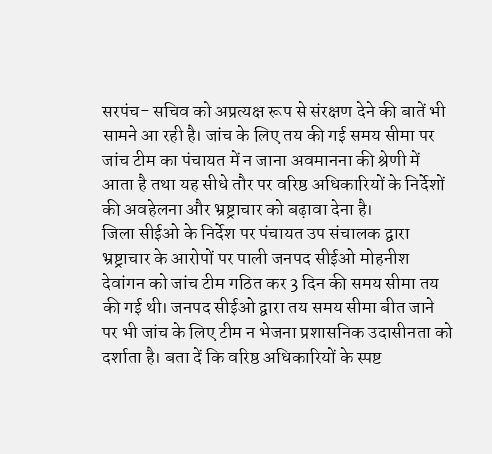सरपंच- सचिव को अप्रत्यक्ष रूप से संरक्षण देने की बातें भी सामने आ रही है। जांच के लिए तय की गई समय सीमा पर जांच टीम का पंचायत में न जाना अवमानना की श्रेणी में आता है तथा यह सीधे तौर पर वरिष्ठ अधिकारियों के निर्देशों की अवहेलना और भ्रष्ट्राचार को बढ़ावा देना है।
जिला सीईओ के निर्देश पर पंचायत उप संचालक द्वारा भ्रष्ट्राचार के आरोपों पर पाली जनपद सीईओ मोहनीश देवांगन को जांच टीम गठित कर 3 दिन की समय सीमा तय की गई थी। जनपद सीईओ द्वारा तय समय सीमा बीत जाने पर भी जांच के लिए टीम न भेजना प्रशासनिक उदासीनता को दर्शाता है। बता दें कि वरिष्ठ अधिकारियों के स्पष्ट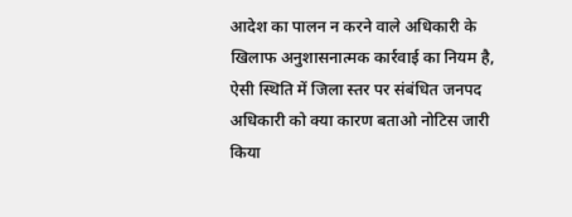आदेश का पालन न करने वाले अधिकारी के खिलाफ अनुशासनात्मक कार्रवाई का नियम है, ऐसी स्थिति में जिला स्तर पर संबंधित जनपद अधिकारी को क्या कारण बताओ नोटिस जारी किया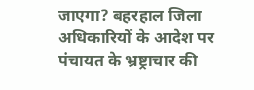जाएगा? बहरहाल जिला अधिकारियों के आदेश पर पंचायत के भ्रष्ट्राचार की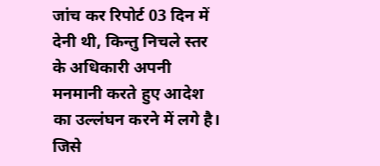जांच कर रिपोर्ट 03 दिन में देनी थी, किन्तु निचले स्तर के अधिकारी अपनी मनमानी करते हुए आदेश का उल्लंघन करने में लगे है। जिसे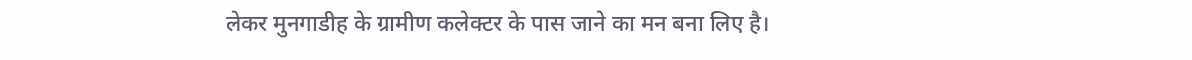लेकर मुनगाडीह के ग्रामीण कलेक्टर के पास जाने का मन बना लिए है।